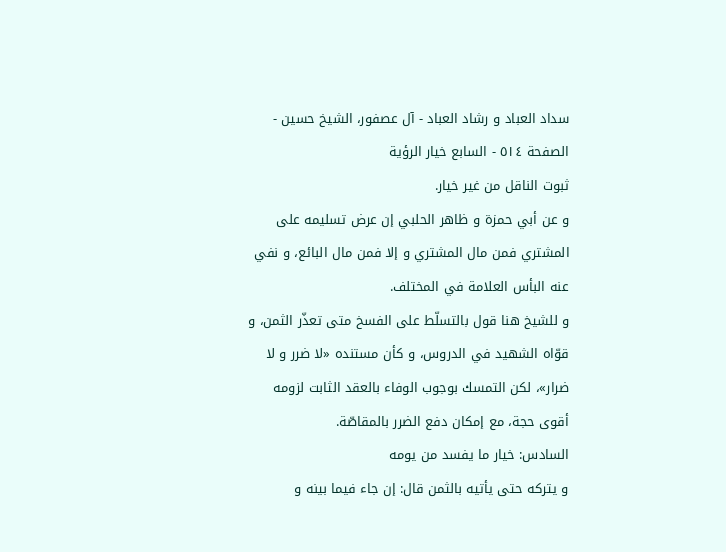سداد العباد و رشاد العباد - آل عصفور، الشيخ حسين - الصفحة ٥١٤ - السابع خيار الرؤية
ثبوت الناقل من غير خيار.
و عن أبي حمزة و ظاهر الحلبي إن عرض تسليمه على المشتري فمن مال المشتري و إلا فمن مال البائع، و نفي عنه البأس العلامة في المختلف.
و للشيخ هنا قول بالتسلّط على الفسخ متى تعذّر الثمن، و قوّاه الشهيد في الدروس، و كأن مستنده «لا ضرر و لا ضرار»، لكن التمسك بوجوب الوفاء بالعقد الثابت لزومه أقوى حجة، مع إمكان دفع الضرر بالمقاصّة.
السادس: خيار ما يفسد من يومه
و يتركه حتى يأتيه بالثمن قال: إن جاء فيما بينه و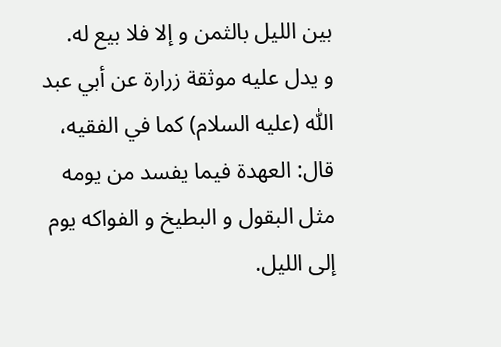بين الليل بالثمن و إلا فلا بيع له.
و يدل عليه موثقة زرارة عن أبي عبد اللّٰه (عليه السلام) كما في الفقيه، قال: العهدة فيما يفسد من يومه مثل البقول و البطيخ و الفواكه يوم إلى الليل.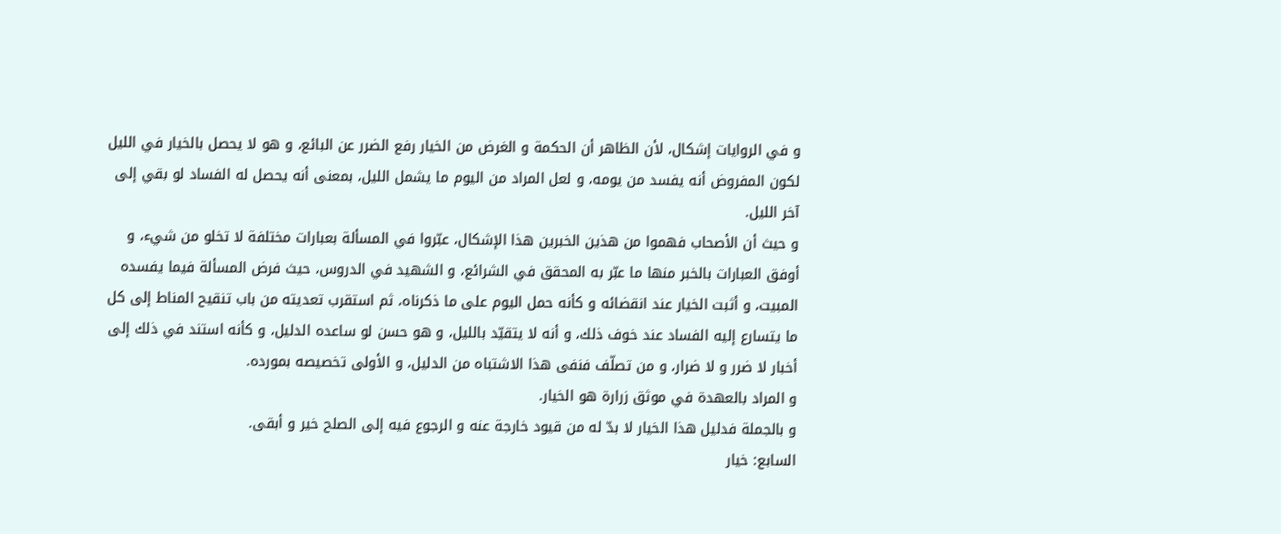و في الروايات إشكال، لأن الظاهر أن الحكمة و الغرض من الخيار رفع الضرر عن البائع، و هو لا يحصل بالخيار في الليل لكون المفروض أنه يفسد من يومه، و لعل المراد من اليوم ما يشمل الليل، بمعنى أنه يحصل له الفساد لو بقي إلى آخر الليل.
و حيث أن الأصحاب فهموا من هذين الخبرين هذا الإشكال، عبّروا في المسألة بعبارات مختلفة لا تخلو من شيء، و أوفق العبارات بالخبر منها ما عبّر به المحقق في الشرائع، و الشهيد في الدروس، حيث فرض المسألة فيما يفسده المبيت، و أثبت الخيار عند انقضائه و كأنه حمل اليوم على ما ذكرناه، ثم استقرب تعديته من باب تنقيح المناط إلى كل ما يتسارع إليه الفساد عند خوف ذلك، و أنه لا يتقيّد بالليل، و هو حسن لو ساعده الدليل، و كأنه استند في ذلك إلى أخبار لا ضرر و لا ضرار، و من تصلّف فنفى هذا الاشتباه من الدليل، و الأولى تخصيصه بمورده.
و المراد بالعهدة في موثق زرارة هو الخيار.
و بالجملة فدليل هذا الخيار لا بدّ له من قيود خارجة عنه و الرجوع فيه إلى الصلح خير و أبقى.
السابع: خيار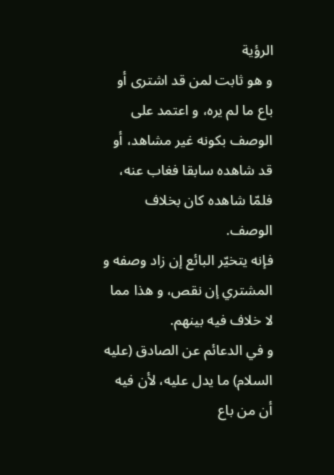الرؤية
و هو ثابت لمن قد اشترى أو باع ما لم يره، و اعتمد على الوصف بكونه غير مشاهد، أو قد شاهده سابقا فغاب عنه، فلمّا شاهده كان بخلاف الوصف.
فإنه يتخيّر البائع إن زاد وصفه و المشتري إن نقص، و هذا مما لا خلاف فيه بينهم.
و في الدعائم عن الصادق (عليه السلام) ما يدل عليه، لأن فيه أن من باع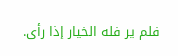فلم ير فله الخيار إذا رأى.